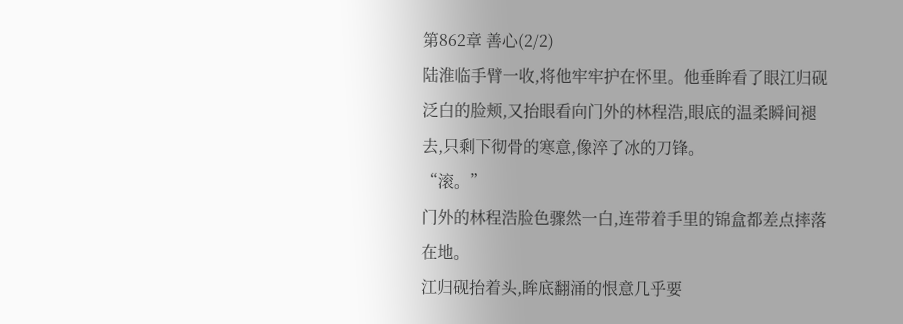第862章 善心(2/2)
陆淮临手臂一收,将他牢牢护在怀里。他垂眸看了眼江归砚泛白的脸颊,又抬眼看向门外的林程浩,眼底的温柔瞬间褪去,只剩下彻骨的寒意,像淬了冰的刀锋。
“滚。”
门外的林程浩脸色骤然一白,连带着手里的锦盒都差点摔落在地。
江归砚抬着头,眸底翻涌的恨意几乎要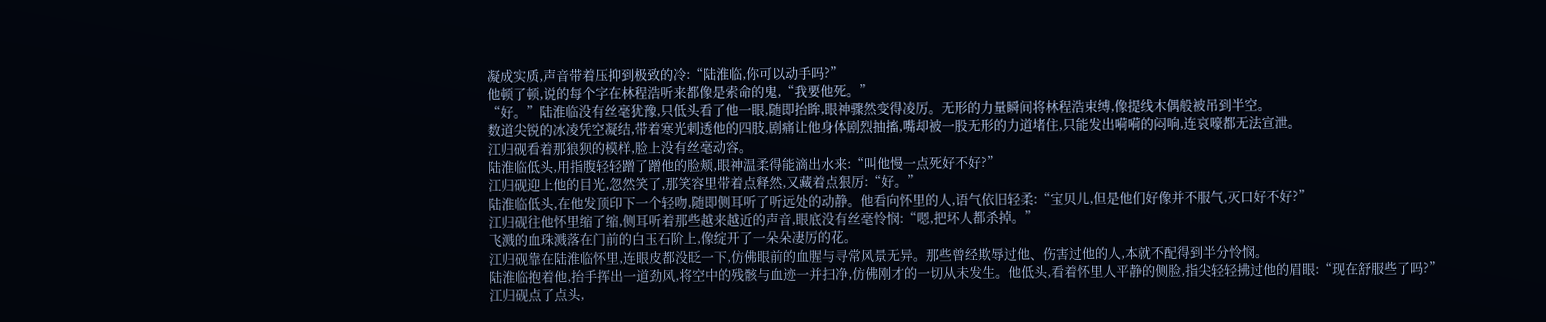凝成实质,声音带着压抑到极致的冷:“陆淮临,你可以动手吗?”
他顿了顿,说的每个字在林程浩听来都像是索命的鬼,“我要他死。”
“好。”陆淮临没有丝毫犹豫,只低头看了他一眼,随即抬眸,眼神骤然变得凌厉。无形的力量瞬间将林程浩束缚,像提线木偶般被吊到半空。
数道尖锐的冰凌凭空凝结,带着寒光刺透他的四肢,剧痛让他身体剧烈抽搐,嘴却被一股无形的力道堵住,只能发出嗬嗬的闷响,连哀嚎都无法宣泄。
江归砚看着那狼狈的模样,脸上没有丝毫动容。
陆淮临低头,用指腹轻轻蹭了蹭他的脸颊,眼神温柔得能滴出水来:“叫他慢一点死好不好?”
江归砚迎上他的目光,忽然笑了,那笑容里带着点释然,又藏着点狠厉:“好。”
陆淮临低头,在他发顶印下一个轻吻,随即侧耳听了听远处的动静。他看向怀里的人,语气依旧轻柔:“宝贝儿,但是他们好像并不服气,灭口好不好?”
江归砚往他怀里缩了缩,侧耳听着那些越来越近的声音,眼底没有丝毫怜悯:“嗯,把坏人都杀掉。”
飞溅的血珠溅落在门前的白玉石阶上,像绽开了一朵朵凄厉的花。
江归砚靠在陆淮临怀里,连眼皮都没眨一下,仿佛眼前的血腥与寻常风景无异。那些曾经欺辱过他、伤害过他的人,本就不配得到半分怜悯。
陆淮临抱着他,抬手挥出一道劲风,将空中的残骸与血迹一并扫净,仿佛刚才的一切从未发生。他低头,看着怀里人平静的侧脸,指尖轻轻拂过他的眉眼:“现在舒服些了吗?”
江归砚点了点头,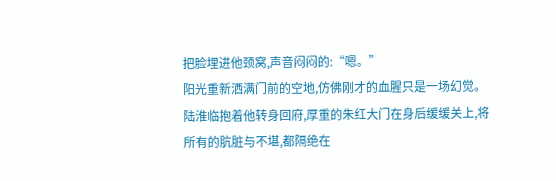把脸埋进他颈窝,声音闷闷的:“嗯。”
阳光重新洒满门前的空地,仿佛刚才的血腥只是一场幻觉。陆淮临抱着他转身回府,厚重的朱红大门在身后缓缓关上,将所有的肮脏与不堪,都隔绝在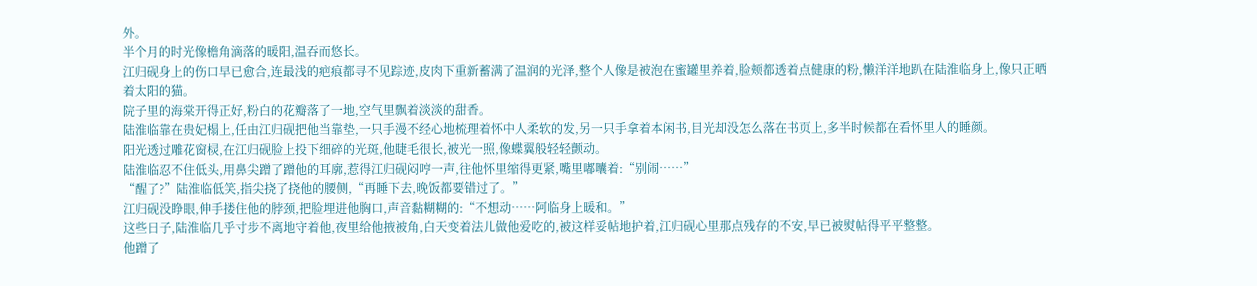外。
半个月的时光像檐角滴落的暖阳,温吞而悠长。
江归砚身上的伤口早已愈合,连最浅的疤痕都寻不见踪迹,皮肉下重新蓄满了温润的光泽,整个人像是被泡在蜜罐里养着,脸颊都透着点健康的粉,懒洋洋地趴在陆淮临身上,像只正晒着太阳的猫。
院子里的海棠开得正好,粉白的花瓣落了一地,空气里飘着淡淡的甜香。
陆淮临靠在贵妃榻上,任由江归砚把他当靠垫,一只手漫不经心地梳理着怀中人柔软的发,另一只手拿着本闲书,目光却没怎么落在书页上,多半时候都在看怀里人的睡颜。
阳光透过雕花窗棂,在江归砚脸上投下细碎的光斑,他睫毛很长,被光一照,像蝶翼般轻轻颤动。
陆淮临忍不住低头,用鼻尖蹭了蹭他的耳廓,惹得江归砚闷哼一声,往他怀里缩得更紧,嘴里嘟囔着:“别闹……”
“醒了?”陆淮临低笑,指尖挠了挠他的腰侧,“再睡下去,晚饭都要错过了。”
江归砚没睁眼,伸手搂住他的脖颈,把脸埋进他胸口,声音黏糊糊的:“不想动……阿临身上暖和。”
这些日子,陆淮临几乎寸步不离地守着他,夜里给他掖被角,白天变着法儿做他爱吃的,被这样妥帖地护着,江归砚心里那点残存的不安,早已被熨帖得平平整整。
他蹭了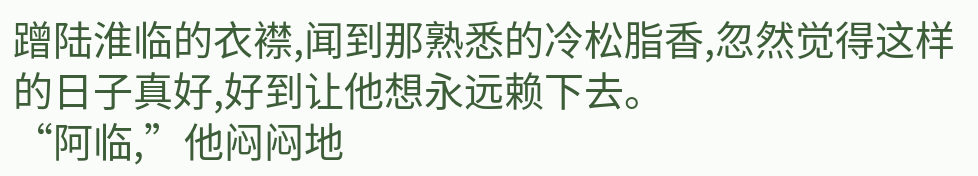蹭陆淮临的衣襟,闻到那熟悉的冷松脂香,忽然觉得这样的日子真好,好到让他想永远赖下去。
“阿临,”他闷闷地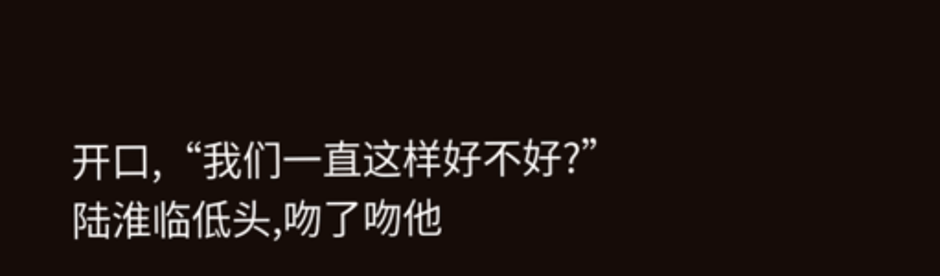开口,“我们一直这样好不好?”
陆淮临低头,吻了吻他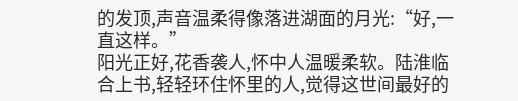的发顶,声音温柔得像落进湖面的月光:“好,一直这样。”
阳光正好,花香袭人,怀中人温暖柔软。陆淮临合上书,轻轻环住怀里的人,觉得这世间最好的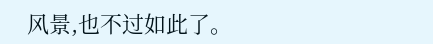风景,也不过如此了。